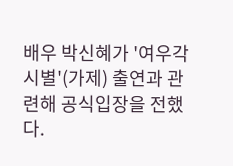배우 박신혜가 '여우각시별'(가제) 출연과 관련해 공식입장을 전했다.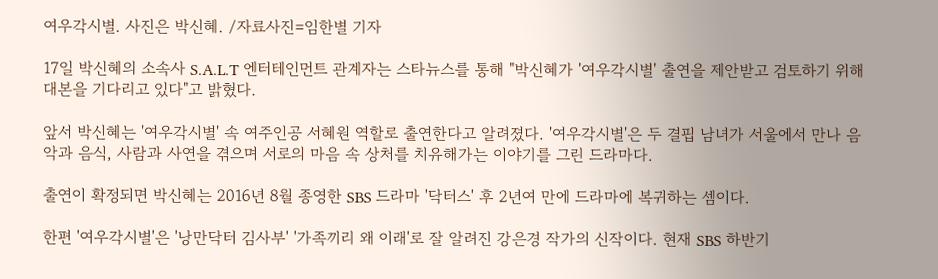여우각시별. 사진은 박신혜. /자료사진=임한별 기자

17일 박신혜의 소속사 S.A.L.T 엔터테인먼트 관계자는 스타뉴스를 통해 "박신혜가 '여우각시별' 출연을 제안받고 검토하기 위해 대본을 기다리고 있다"고 밝혔다.

앞서 박신혜는 '여우각시별' 속 여주인공 서혜원 역할로 출연한다고 알려졌다. '여우각시별'은 두 결핍 남녀가 서울에서 만나 음악과 음식, 사람과 사연을 겪으며 서로의 마음 속 상처를 치유해가는 이야기를 그린 드라마다.

출연이 확정되면 박신혜는 2016년 8월 종영한 SBS 드라마 '닥터스' 후 2년여 만에 드라마에 복귀하는 셈이다.

한편 '여우각시별'은 '낭만닥터 김사부' '가족끼리 왜 이래'로 잘 알려진 강은경 작가의 신작이다. 현재 SBS 하반기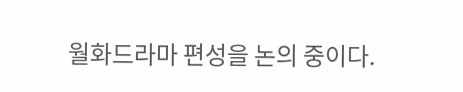월화드라마 편성을 논의 중이다.